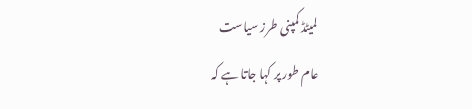لمیٹڈ کمپنی طرز سیاست
عام طور پر کہا جاتا ہے کہ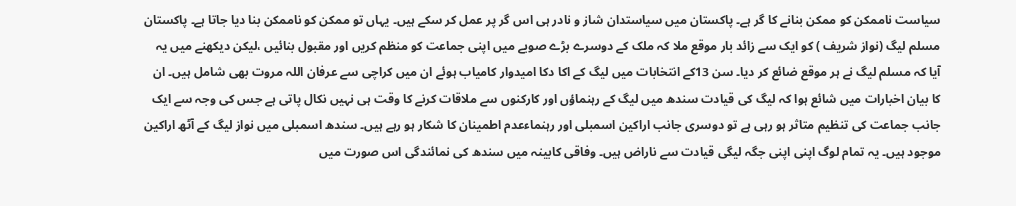سیاست ناممکن کو ممکن بنانے کا گر ہے۔ پاکستان میں سیاستدان شاز و نادر ہی اس گر پر عمل کر سکے ہیں۔ یہاں تو ممکن کو ناممکن بنا دیا جاتا ہے۔ پاکستان مسلم لیگ (نواز شریف ) کو ایک سے زائد بار موقع ملا کہ ملک کے دوسرے بڑے صوبے میں اپنی جماعت کو منظم کریں اور مقبول بنائیں ،لیکن دیکھنے میں یہ آیا کہ مسلم لیگ نے ہر موقع ضائع کر دیا۔ سن 13کے انتخابات میں لیگ کے اکا دکا امیدوار کامیاب ہوئے ان میں کراچی سے عرفان اللہ مروت بھی شامل ہیں۔ ان کا بیان اخبارات میں شائع ہوا کہ لیگ کی قیادت سندھ میں لیگ کے رہنماؤں اور کارکنوں سے ملاقات کرنے کا وقت ہی نہیں نکال پاتی ہے جس کی وجہ سے ایک جانب جماعت کی تنظیم متاثر ہو رہی ہے تو دوسری جانب اراکین اسمبلی اور رہنماءعدم اطمینان کا شکار ہو رہے ہیں۔ سندھ اسمبلی میں نواز لیگ کے آٹھ اراکین موجود ہیں۔ یہ تمام لوگ اپنی اپنی جگہ لیگی قیادت سے ناراض ہیں۔ وفاقی کابینہ میں سندھ کی نمائندگی اس صورت میں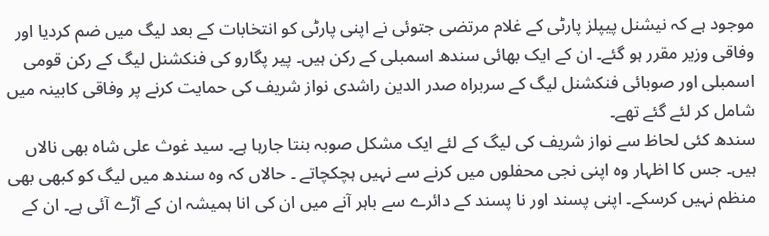موجود ہے کہ نیشنل پیپلز پارٹی کے غلام مرتضی جتوئی نے اپنی پارٹی کو انتخابات کے بعد لیگ میں ضم کردیا اور وفاقی وزیر مقرر ہو گئے۔ ان کے ایک بھائی سندھ اسمبلی کے رکن ہیں۔ پیر پگارو کی فنکشنل لیگ کے رکن قومی اسمبلی اور صوبائی فنکشنل لیگ کے سربراہ صدر الدین راشدی نواز شریف کی حمایت کرنے پر وفاقی کابینہ میں شامل کر لئے گئے تھے۔
سندھ کئی لحاظ سے نواز شریف کی لیگ کے لئے ایک مشکل صوبہ بنتا جارہا ہے۔ سید غوث علی شاہ بھی نالاں ہیں۔ جس کا اظہار وہ اپنی نجی محفلوں میں کرنے سے نہیں ہچکچاتے ۔ حالاں کہ وہ سندھ میں لیگ کو کبھی بھی منظم نہیں کرسکے۔ اپنی پسند اور نا پسند کے دائرے سے باہر آنے میں ان کی انا ہمیشہ ان کے آڑے آئی ہے۔ ان کے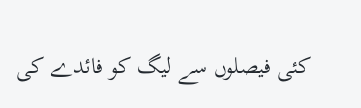کئی فیصلوں سے لیگ کو فائدے کی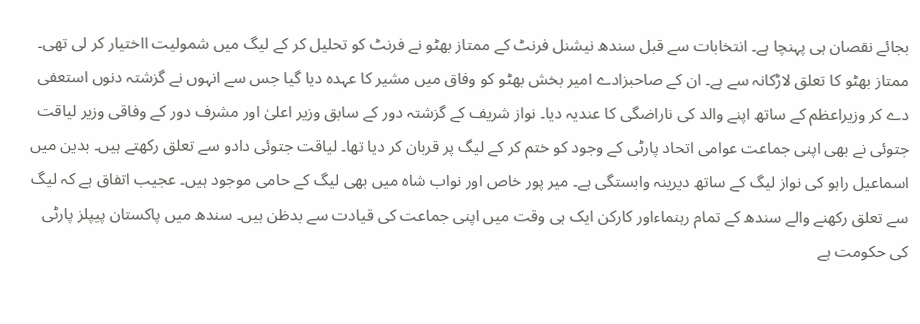بجائے نقصان ہی پہنچا ہے۔ انتخابات سے قبل سندھ نیشنل فرنٹ کے ممتاز بھٹو نے فرنٹ کو تحلیل کر کے لیگ میں شمولیت ااختیار کر لی تھی۔ ممتاز بھٹو کا تعلق لاڑکانہ سے ہے۔ ان کے صاحبزادے امیر بخش بھٹو کو وفاق میں مشیر کا عہدہ دیا گیا جس سے انہوں نے گزشتہ دنوں استعفی دے کر وزیراعظم کے ساتھ اپنے والد کی ناراضگی کا عندیہ دیا۔ نواز شریف کے گزشتہ دور کے سابق وزیر اعلیٰ اور مشرف دور کے وفاقی وزیر لیاقت جتوئی نے بھی اپنی جماعت عوامی اتحاد پارٹی کے وجود کو ختم کر کے لیگ پر قربان کر دیا تھا۔ لیاقت جتوئی دادو سے تعلق رکھتے ہیں۔ بدین میں اسماعیل راہو کی نواز لیگ کے ساتھ دیرینہ وابستگی ہے۔ میر پور خاص اور نواب شاہ میں بھی لیگ کے حامی موجود ہیں۔ عجیب اتفاق ہے کہ لیگ سے تعلق رکھنے والے سندھ کے تمام رہنماءاور کارکن ایک ہی وقت میں اپنی جماعت کی قیادت سے بدظن ہیں۔ سندھ میں پاکستان پیپلز پارٹی کی حکومت ہے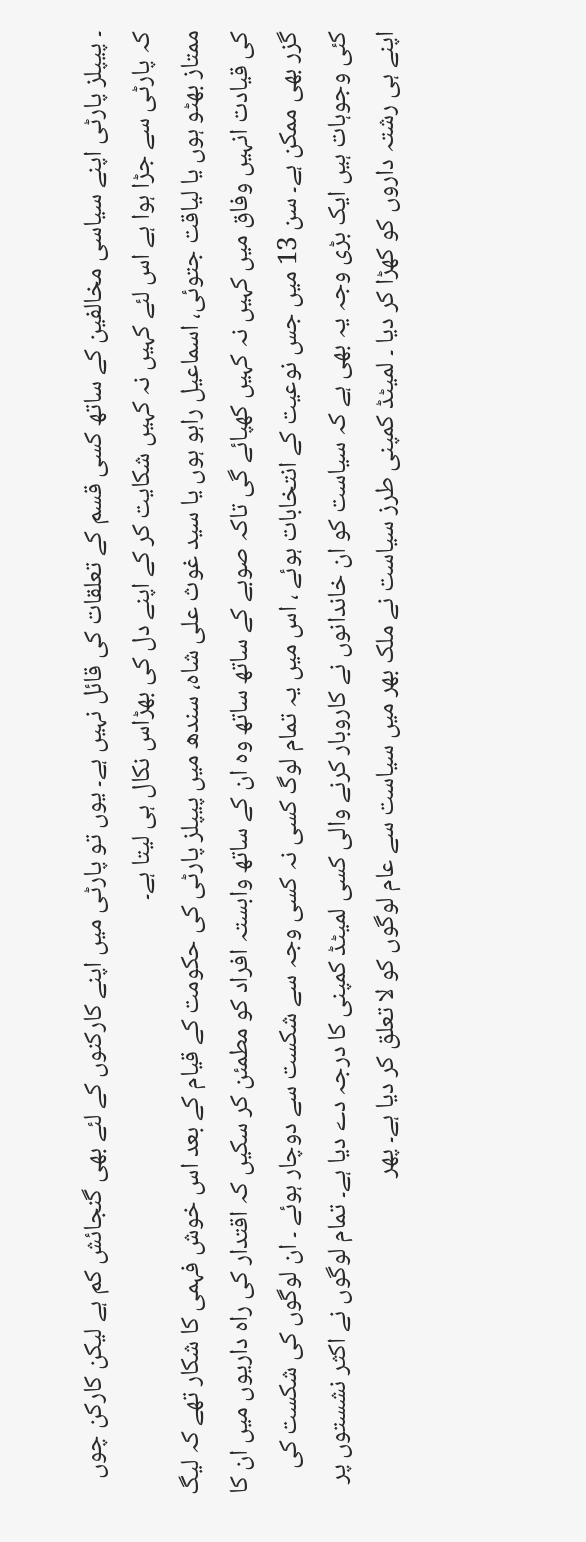۔ پیپلز پارٹی اپنے سیاسی مخالفین کے ساتھ کسی قسم کے تعلقات کی قائل نہیں ہے۔ یوں تو پارٹی میں اپنے کارکنوں کے لئے بھی گنجائش کم ہے لیکن کارکن چوں کہ پارٹی سے جڑا ہوا ہے اس لئے کہیں نہ کہیں شکایت کر کے اپنے دل کی بھڑاس نکال ہی لیتا ہے۔
ممتاز بھٹو ہوں یا لیاقت جتوئی، اسماعیل راہو ہوں یا سید غوث علی شاہ، سندھ میں پیپلز پارٹی کی حکومت کے قیام کے بعد اس خوش فہمی کا شکار تھے کہ لیگ کی قیادت انہیں وفاق میں کہیں نہ کہیں کھپائے گی تاکہ صوبے کے ساتھ ساتھ وہ ان کے ساتھ وابستہ افراد کو مطمئن کر سکیں کہ اقتدار کی راہ داریوں میں ان کا گزر بھی ممکن ہے۔ سن 13 میں جس نوعیت کے انتخابات ہوئے ، اس میں یہ تمام لوگ کسی نہ کسی وجہ سے شکست سے دوچار ہوئے ۔ ان لوگوں کی شکست کی کئی وجوہات ہیں ایک بڑی وجہ یہ بھی ہے کہ سیاست کو ان خاندانوں نے کاروبار کرنے والی کسی لمیٹڈ کمپنی کا درجہ دے دیا ہے۔ تمام لوگوں نے اکثر نشستوں پر اپنے ہی رشتہ داروں کو کھڑا کر دیا ۔ لمیٹڈ کمپنی طرز سیاست نے ملک بھر میں سیاست سے عام لوگوں کو لا تعلق کر دیا ہے۔ پھر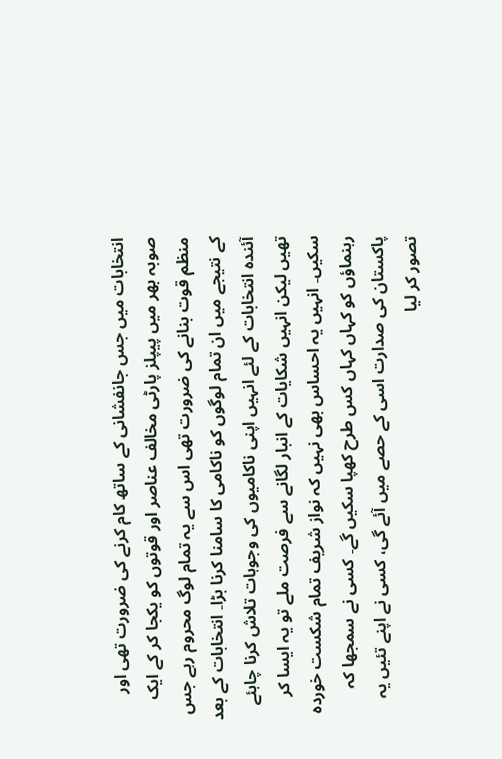انتخابات میں جس جانفشانی کے ساتھ کام کرنے کی ضرورت تھی اور صوبہ بھر میں پیپلز پارٹی مخالف عناصر اور قوتوں کو یکجا کر کے ایک منظم قوت بنانے کی ضرورت تھی اس سے یہ تمام لوگ محروم رہے جس کے نتیجے میں ان تمام لوگوں کو ناکامی کا سامنا کرنا بڑا۔ انتخابات کے بعد آئندہ انتخابات کے لئے انہیں اپنی ناکامیوں کی وجوہات تلاش کرنا چاہئے تھیں لیکن انہیں شکایات کے انبار لگانے سے فرصت ملے تو یہ ایسا کر سکیں۔ انہیں یہ احساس بھی نہیں کہ نواز شریف تمام شکست خوردہ رہنماؤں کو کہاں کہاں کس طرح کھپا سکیں گے۔ کسی نے سمجھا کہ پاکستان کی صدارت اسی کے حصے میں آئے گی، کسی نے اپنے تئیں یہ تصور کر لیا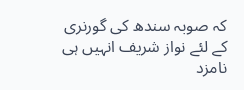کہ صوبہ سندھ کی گورنری کے لئے نواز شریف انہیں ہی نامزد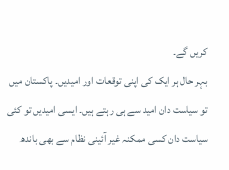کریں گے۔
بہر حال ہر ایک کی اپنی توقعات اور امیدیں۔ پاکستان میں تو سیاست دان امید سے ہی رہتے ہیں۔ ایسی امیدیں تو کئی سیاست دان کسی ممکنہ غیر آئینی نظام سے بھی باندھ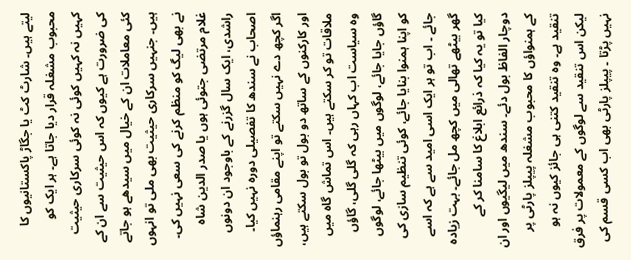لیتے ہیں۔ شارٹ کٹ یا جگاڑ پاکستانیوں کا محبوب مشغلہ قرار دیا جاتا ہے۔ ہر ایک کو کہیں نہ کہیں کوئی نہ کوئی سرکاری حیثیت کی ضرورت ہے کیوں کہ اس حیثیت سے ان کے کئی معاملات ان کے خیال میں سیدھے ہو جاتے ہیں۔ جنہیں سرکاری حیثیت بھی ملی تو انہوں نے بھی لیگ کو منظم کرنے کی سعی نہیں کی۔ غلام مرتضی جتوئی ہوں یا صدر الدین شاہ راشدی، ایک سال گزرنے کے باوجود ان دونوں اصحاب نے سندھ کا تفصیلی دورہ نہیں کیا۔ اگر کچھ دے نہیں سکتے تو اپنے مقامی رہنماؤں اور کارکنوں کے ساتھ دو بول تو بول سکتے ہیں، ملاقات تو کر سکتے ہیں۔ اس تماش گاہ میں وہ سیاست اب کہاں رہی کہ گلی گلی، گاؤں گاؤں جایا جائے، لوگوں میں بیٹھا جائے، لوگوں کو اپنا ہمنوا بنایا جائے، کوئی تنظیم سازی کی جائے ۔ اب تو ہر ایک اسی امید سے ہے کہ اسے گھر بیٹھے تھالی میں کچھ مل جائے۔ بہت زیادہ کیا تو یہ کیا کہ ذرائع ابلاغ کا سامنا کر کے دوچار الفاظ بول دئے۔ سندھ میں لیگیوں اور ان کے ہمنواؤں کا محبوب مشغلہ پیپلز پارٹی پر تنقید ہے۔ وہ تنقید کتنی ہی جائز کیوں نہ ہو لیکن اس تنقید سے لوگوں کے معمولات پر فرق نہیں پڑتا ۔ پیپلز پارٹی بھی اب کسی قسم کی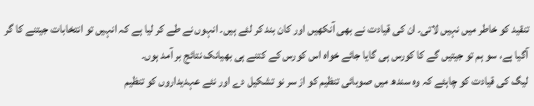تنقید کو خاطر میں نہیں لاتی۔ ان کی قیادت نے بھی آنکھیں اور کان بند کر لئے ہیں۔ انہوں نے طے کر لیا ہے کہ انہیں تو انتخابات جیتنے کا گر آگیا ہے، سو ہم تو جیتیں گے کا کورس ہی گایا جائے خواہ اس کورس کے کتنے ہی بھیانک نتائج بر آمد ہوں۔
لیگ کی قیادت کو چاہئے کہ وہ سندھ میں صوبائی تنظیم کو از سر نو تشکیل دے اور نئے عہدیداروں کو تنظیم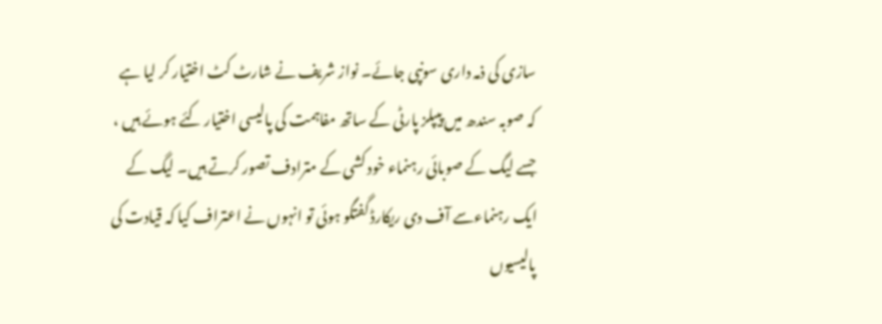سازی کی ذمہ داری سونپی جائے۔ نواز شریف نے شارٹ کٹ اختیار کر لیا ہے کہ صوبہ سندھ میں پیپلز پارٹی کے ساتھ مفاہمت کی پالیسی اختیار کئے ہوئے ہیں ، جسے لیگ کے صوبائی رہنماء خود کشی کے مترادف تصور کرتے ہیں۔ لیگ کے ایک رہنماءسے آف دی ریکارڈ گفتگو ہوئی تو انہوں نے اعتراف کیا کہ قیادت کی پالیسیوں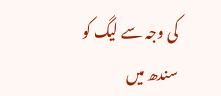کی وجہ سے لیگ کو سندھ میں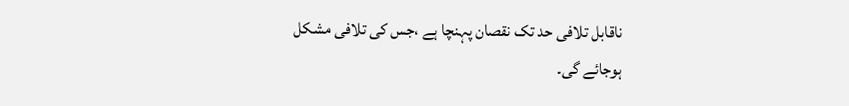ناقابل تلافی حد تک نقصان پہنچا ہے ،جس کی تلافی مشکل ہوجائے گی۔